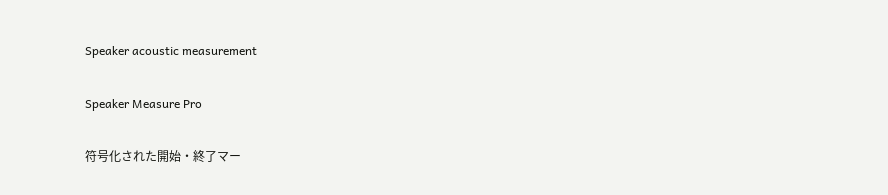Speaker acoustic measurement

Speaker Measure Pro

符号化された開始・終了マー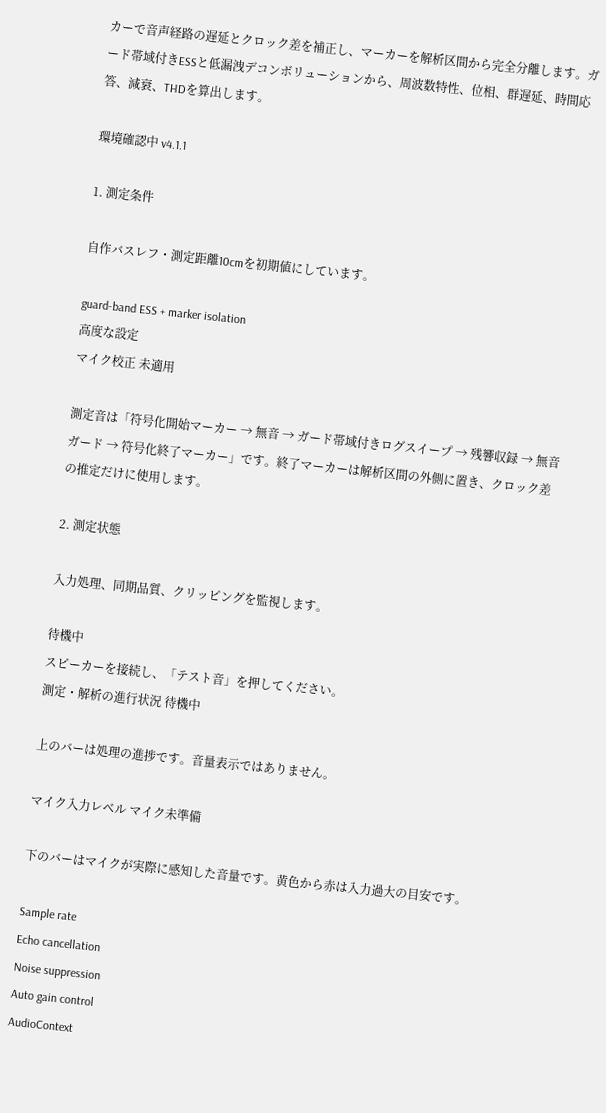カーで音声経路の遅延とクロック差を補正し、マーカーを解析区間から完全分離します。ガード帯域付きESSと低漏洩デコンボリューションから、周波数特性、位相、群遅延、時間応答、減衰、THDを算出します。

環境確認中 v4.1.1

1. 測定条件

自作バスレフ・測定距離10cmを初期値にしています。

guard-band ESS + marker isolation
高度な設定
マイク校正 未適用

測定音は「符号化開始マーカー → 無音 → ガード帯域付きログスイープ → 残響収録 → 無音ガード → 符号化終了マーカー」です。終了マーカーは解析区間の外側に置き、クロック差の推定だけに使用します。

2. 測定状態

入力処理、同期品質、クリッピングを監視します。

待機中
スピーカーを接続し、「テスト音」を押してください。
測定・解析の進行状況 待機中

上のバーは処理の進捗です。音量表示ではありません。

マイク入力レベル マイク未準備

下のバーはマイクが実際に感知した音量です。黄色から赤は入力過大の目安です。

Sample rate
Echo cancellation
Noise suppression
Auto gain control
AudioContext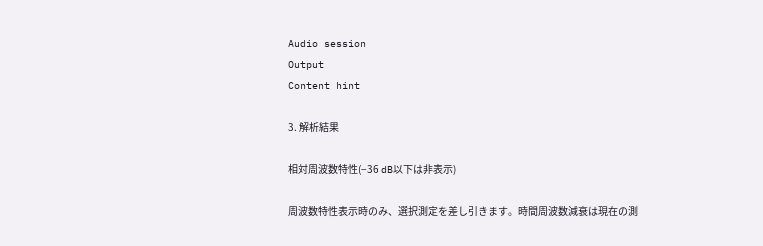Audio session
Output
Content hint

3. 解析結果

相対周波数特性(−36 dB以下は非表示)

周波数特性表示時のみ、選択測定を差し引きます。時間周波数減衰は現在の測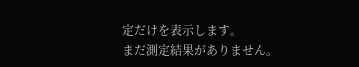定だけを表示します。
まだ測定結果がありません。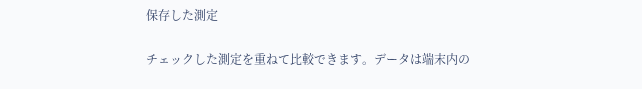保存した測定

チェックした測定を重ねて比較できます。データは端末内の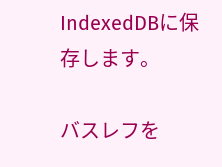IndexedDBに保存します。

バスレフを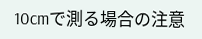10cmで測る場合の注意